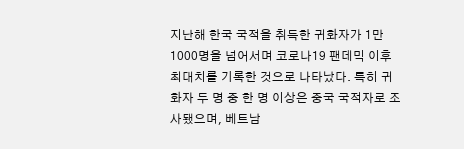지난해 한국 국적을 취득한 귀화자가 1만 1000명을 넘어서며 코로나19 팬데믹 이후 최대치를 기록한 것으로 나타났다. 특히 귀화자 두 명 중 한 명 이상은 중국 국적자로 조사됐으며, 베트남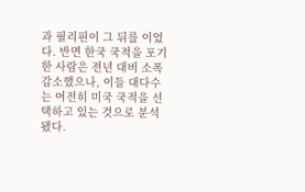과 필리핀이 그 뒤를 이었다. 반면 한국 국적을 포기한 사람은 전년 대비 소폭 감소했으나, 이들 대다수는 여전히 미국 국적을 선택하고 있는 것으로 분석됐다.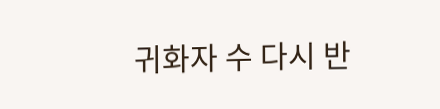귀화자 수 다시 반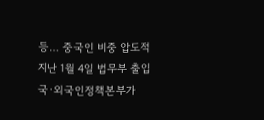등… 중국인 비중 압도적지난 1월 4일 법무부 출입국·외국인정책본부가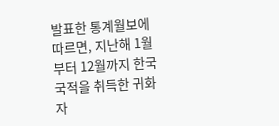발표한 통계월보에 따르면, 지난해 1월부터 12월까지 한국 국적을 취득한 귀화자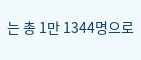는 총 1만 1344명으로